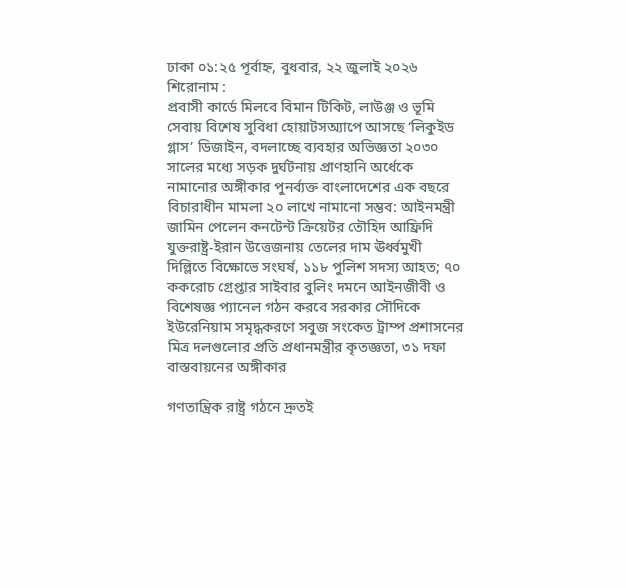ঢাকা ০১:২৫ পূর্বাহ্ন, বুধবার, ২২ জুলাই ২০২৬
শিরোনাম :
প্রবাসী কার্ডে মিলবে বিমান টিকিট, লাউঞ্জ ও ভূমি সেবায় বিশেষ সুবিধা হোয়াটসঅ্যাপে আসছে ‘লিকুইড গ্লাস’ ডিজাইন, বদলাচ্ছে ব্যবহার অভিজ্ঞতা ২০৩০ সালের মধ্যে সড়ক দুর্ঘটনায় প্রাণহানি অর্ধেকে নামানোর অঙ্গীকার পুনর্ব্যক্ত বাংলাদেশের এক বছরে বিচারাধীন মামলা ২০ লাখে নামানো সম্ভব: আইনমন্ত্রী জামিন পেলেন কনটেন্ট ক্রিয়েটর তৌহিদ আফ্রিদি যুক্তরাষ্ট্র-ইরান উত্তেজনায় তেলের দাম ঊর্ধ্বমুখী দিল্লিতে বিক্ষোভে সংঘর্ষ, ১১৮ পুলিশ সদস্য আহত; ৭০ ককরোচ গ্রেপ্তার সাইবার বুলিং দমনে আইনজীবী ও বিশেষজ্ঞ প্যানেল গঠন করবে সরকার সৌদিকে ইউরেনিয়াম সমৃদ্ধকরণে সবুজ সংকেত ট্রাম্প প্রশাসনের  মিত্র দলগুলোর প্রতি প্রধানমন্ত্রীর কৃতজ্ঞতা, ৩১ দফা বাস্তবায়নের অঙ্গীকার

গণতান্ত্রিক রাষ্ট্র গঠনে দ্রুতই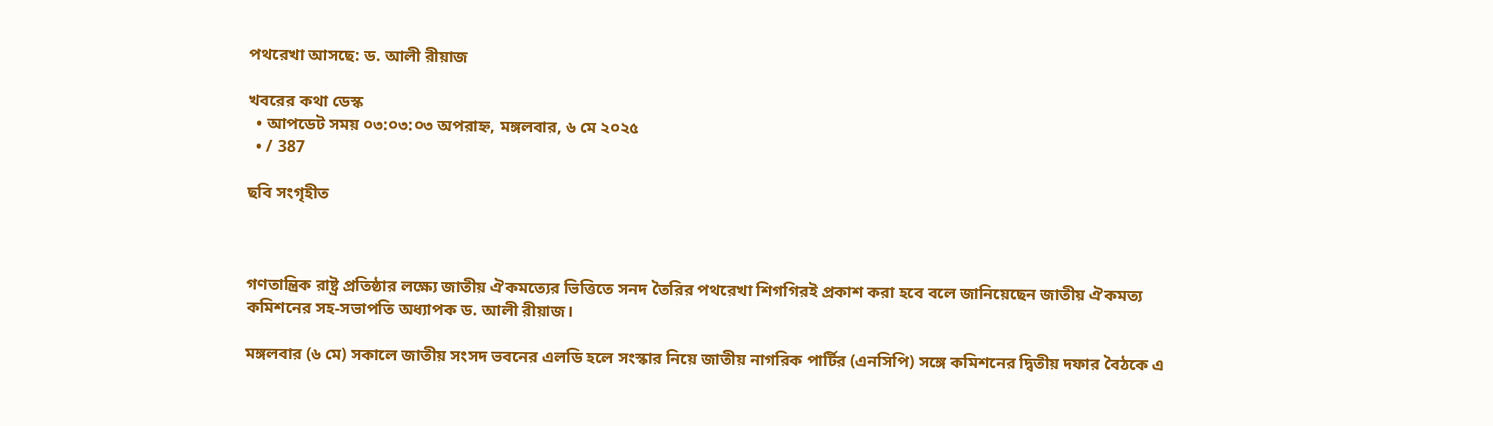পথরেখা আসছে: ড. আলী রীয়াজ

খবরের কথা ডেস্ক
  • আপডেট সময় ০৩:০৩:০৩ অপরাহ্ন, মঙ্গলবার, ৬ মে ২০২৫
  • / 387

ছবি সংগৃহীত



গণতান্ত্রিক রাষ্ট্র প্রতিষ্ঠার লক্ষ্যে জাতীয় ঐকমত্যের ভিত্তিতে সনদ তৈরির পথরেখা শিগগিরই প্রকাশ করা হবে বলে জানিয়েছেন জাতীয় ঐকমত্য কমিশনের সহ-সভাপতি অধ্যাপক ড. আলী রীয়াজ।

মঙ্গলবার (৬ মে) সকালে জাতীয় সংসদ ভবনের এলডি হলে সংস্কার নিয়ে জাতীয় নাগরিক পার্টির (এনসিপি) সঙ্গে কমিশনের দ্বিতীয় দফার বৈঠকে এ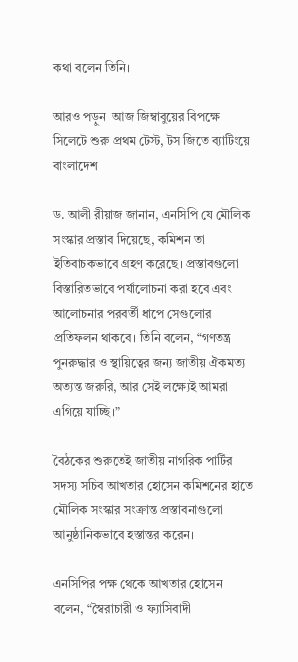কথা বলেন তিনি।

আরও পড়ুন  আজ জিম্বাবুয়ের বিপক্ষে সিলেটে শুরু প্রথম টেস্ট, টস জিতে ব্যাটিংয়ে বাংলাদেশ

ড. আলী রীয়াজ জানান, এনসিপি যে মৌলিক সংস্কার প্রস্তাব দিয়েছে, কমিশন তা ইতিবাচকভাবে গ্রহণ করেছে। প্রস্তাবগুলো বিস্তারিতভাবে পর্যালোচনা করা হবে এবং আলোচনার পরবর্তী ধাপে সেগুলোর প্রতিফলন থাকবে। তিনি বলেন, “গণতন্ত্র পুনরুদ্ধার ও স্থায়িত্বের জন্য জাতীয় ঐকমত্য অত্যন্ত জরুরি, আর সেই লক্ষ্যেই আমরা এগিয়ে যাচ্ছি।”

বৈঠকের শুরুতেই জাতীয় নাগরিক পার্টির সদস্য সচিব আখতার হোসেন কমিশনের হাতে মৌলিক সংস্কার সংক্রান্ত প্রস্তাবনাগুলো আনুষ্ঠানিকভাবে হস্তান্তর করেন।

এনসিপির পক্ষ থেকে আখতার হোসেন বলেন, “স্বৈরাচারী ও ফ্যাসিবাদী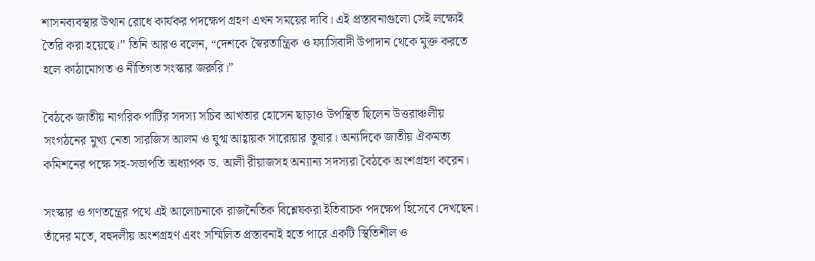শাসনব্যবস্থার উত্থান রোধে কার্যকর পদক্ষেপ গ্রহণ এখন সময়ের দাবি। এই প্রস্তাবনাগুলো সেই লক্ষ্যেই তৈরি করা হয়েছে।” তিনি আরও বলেন, “দেশকে স্বৈরতান্ত্রিক ও ফ্যাসিবাদী উপাদান থেকে মুক্ত করতে হলে কাঠামোগত ও নীতিগত সংস্কার জরুরি।”

বৈঠকে জাতীয় নাগরিক পার্টির সদস্য সচিব আখতার হোসেন ছাড়াও উপস্থিত ছিলেন উত্তরাঞ্চলীয় সংগঠনের মুখ্য নেতা সারজিস আলম ও যুগ্ম আহ্বায়ক সারোয়ার তুষার। অন্যদিকে জাতীয় ঐকমত্য কমিশনের পক্ষে সহ-সভাপতি অধ্যাপক ড. আলী রীয়াজসহ অন্যান্য সদস্যরা বৈঠকে অংশগ্রহণ করেন।

সংস্কার ও গণতন্ত্রের পথে এই আলোচনাকে রাজনৈতিক বিশ্লেষকরা ইতিবাচক পদক্ষেপ হিসেবে দেখছেন। তাঁদের মতে, বহুদলীয় অংশগ্রহণ এবং সম্মিলিত প্রস্তাবনাই হতে পারে একটি স্থিতিশীল ও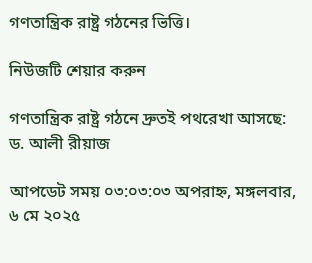গণতান্ত্রিক রাষ্ট্র গঠনের ভিত্তি।

নিউজটি শেয়ার করুন

গণতান্ত্রিক রাষ্ট্র গঠনে দ্রুতই পথরেখা আসছে: ড. আলী রীয়াজ

আপডেট সময় ০৩:০৩:০৩ অপরাহ্ন, মঙ্গলবার, ৬ মে ২০২৫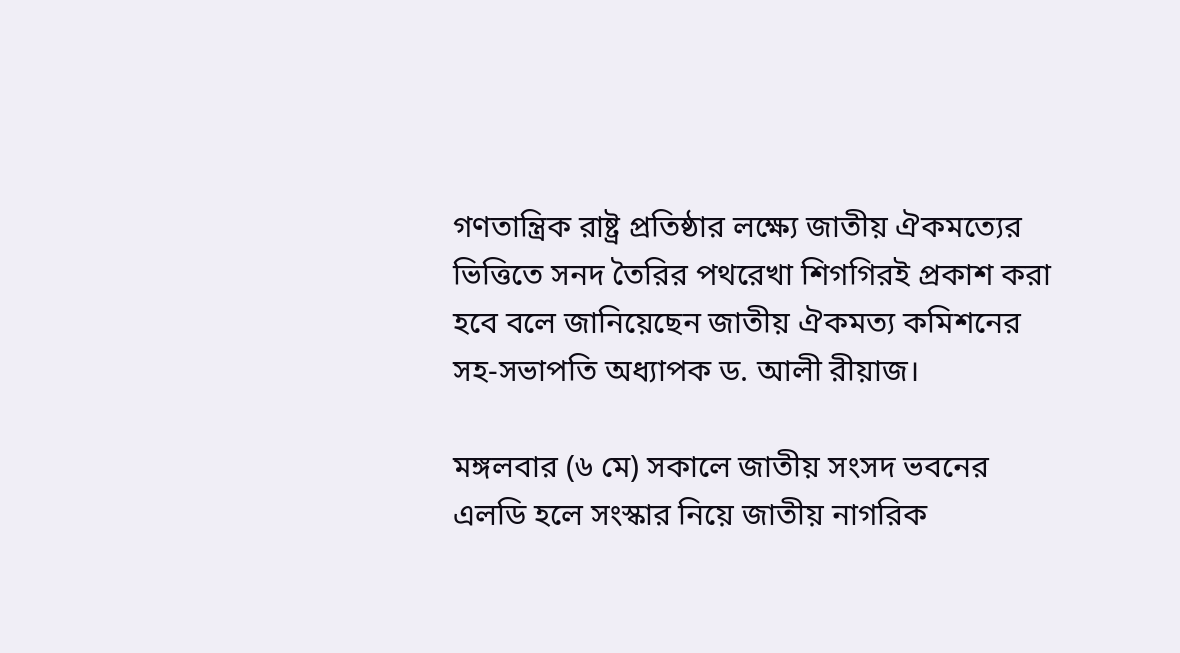গণতান্ত্রিক রাষ্ট্র প্রতিষ্ঠার লক্ষ্যে জাতীয় ঐকমত্যের ভিত্তিতে সনদ তৈরির পথরেখা শিগগিরই প্রকাশ করা হবে বলে জানিয়েছেন জাতীয় ঐকমত্য কমিশনের সহ-সভাপতি অধ্যাপক ড. আলী রীয়াজ।

মঙ্গলবার (৬ মে) সকালে জাতীয় সংসদ ভবনের এলডি হলে সংস্কার নিয়ে জাতীয় নাগরিক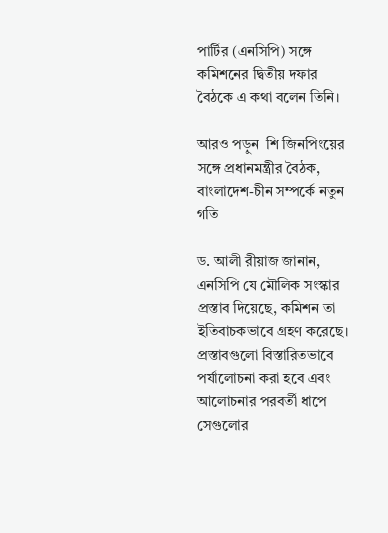পার্টির (এনসিপি) সঙ্গে কমিশনের দ্বিতীয় দফার বৈঠকে এ কথা বলেন তিনি।

আরও পড়ুন  শি জিনপিংয়ের সঙ্গে প্রধানমন্ত্রীর বৈঠক, বাংলাদেশ-চীন সম্পর্কে নতুন গতি

ড. আলী রীয়াজ জানান, এনসিপি যে মৌলিক সংস্কার প্রস্তাব দিয়েছে, কমিশন তা ইতিবাচকভাবে গ্রহণ করেছে। প্রস্তাবগুলো বিস্তারিতভাবে পর্যালোচনা করা হবে এবং আলোচনার পরবর্তী ধাপে সেগুলোর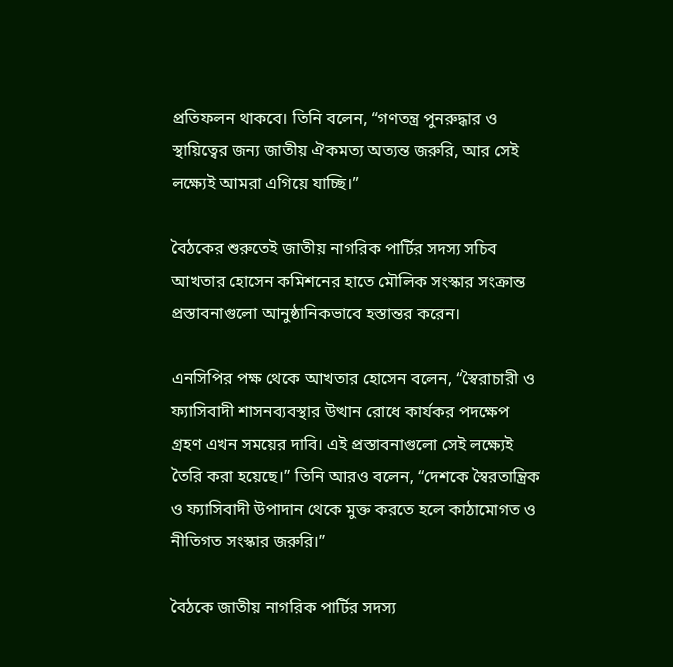প্রতিফলন থাকবে। তিনি বলেন, “গণতন্ত্র পুনরুদ্ধার ও স্থায়িত্বের জন্য জাতীয় ঐকমত্য অত্যন্ত জরুরি, আর সেই লক্ষ্যেই আমরা এগিয়ে যাচ্ছি।”

বৈঠকের শুরুতেই জাতীয় নাগরিক পার্টির সদস্য সচিব আখতার হোসেন কমিশনের হাতে মৌলিক সংস্কার সংক্রান্ত প্রস্তাবনাগুলো আনুষ্ঠানিকভাবে হস্তান্তর করেন।

এনসিপির পক্ষ থেকে আখতার হোসেন বলেন, “স্বৈরাচারী ও ফ্যাসিবাদী শাসনব্যবস্থার উত্থান রোধে কার্যকর পদক্ষেপ গ্রহণ এখন সময়ের দাবি। এই প্রস্তাবনাগুলো সেই লক্ষ্যেই তৈরি করা হয়েছে।” তিনি আরও বলেন, “দেশকে স্বৈরতান্ত্রিক ও ফ্যাসিবাদী উপাদান থেকে মুক্ত করতে হলে কাঠামোগত ও নীতিগত সংস্কার জরুরি।”

বৈঠকে জাতীয় নাগরিক পার্টির সদস্য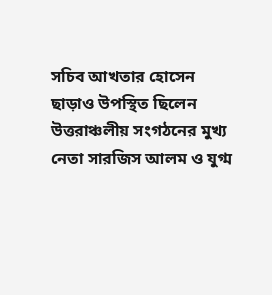সচিব আখতার হোসেন ছাড়াও উপস্থিত ছিলেন উত্তরাঞ্চলীয় সংগঠনের মুখ্য নেতা সারজিস আলম ও যুগ্ম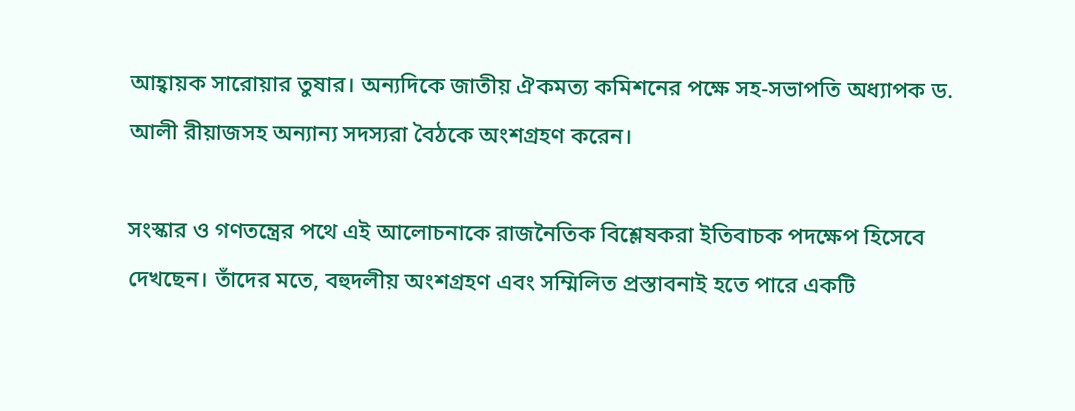আহ্বায়ক সারোয়ার তুষার। অন্যদিকে জাতীয় ঐকমত্য কমিশনের পক্ষে সহ-সভাপতি অধ্যাপক ড. আলী রীয়াজসহ অন্যান্য সদস্যরা বৈঠকে অংশগ্রহণ করেন।

সংস্কার ও গণতন্ত্রের পথে এই আলোচনাকে রাজনৈতিক বিশ্লেষকরা ইতিবাচক পদক্ষেপ হিসেবে দেখছেন। তাঁদের মতে, বহুদলীয় অংশগ্রহণ এবং সম্মিলিত প্রস্তাবনাই হতে পারে একটি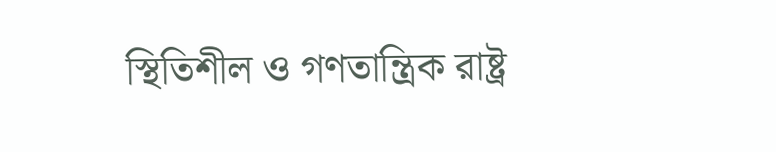স্থিতিশীল ও গণতান্ত্রিক রাষ্ট্র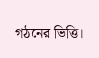গঠনের ভিত্তি।